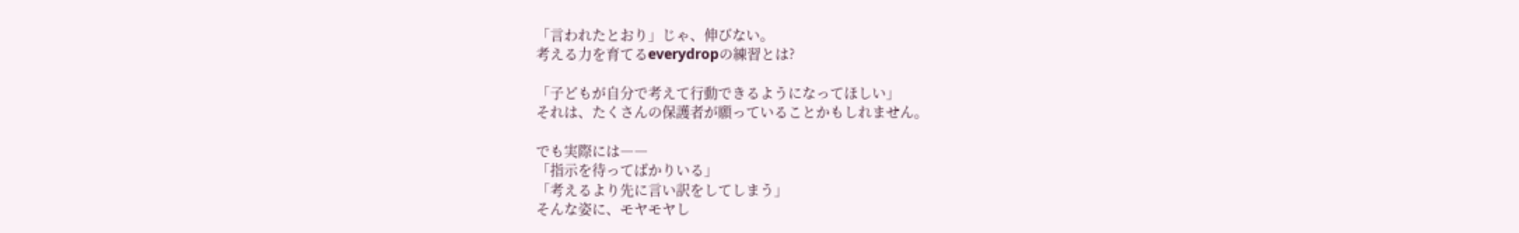「言われたとおり」じゃ、伸びない。
考える力を育てるeverydropの練習とは?

「子どもが自分で考えて行動できるようになってほしい」
それは、たくさんの保護者が願っていることかもしれません。

でも実際には――
「指示を待ってばかりいる」
「考えるより先に言い訳をしてしまう」
そんな姿に、モヤモヤし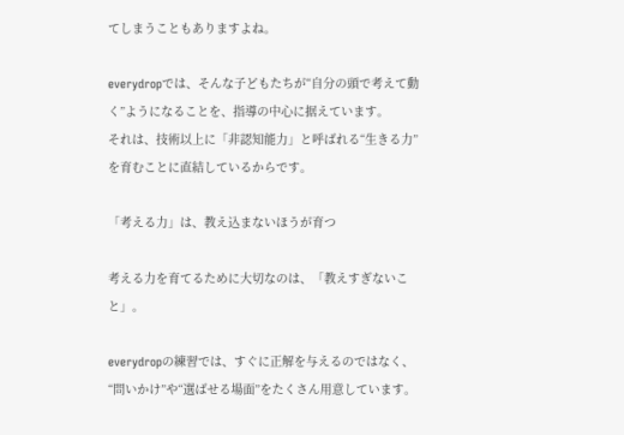てしまうこともありますよね。

everydropでは、そんな子どもたちが“自分の頭で考えて動く”ようになることを、指導の中心に据えています。
それは、技術以上に「非認知能力」と呼ばれる“生きる力”を育むことに直結しているからです。

「考える力」は、教え込まないほうが育つ

考える力を育てるために大切なのは、「教えすぎないこと」。

everydropの練習では、すぐに正解を与えるのではなく、
“問いかけ”や“選ばせる場面”をたくさん用意しています。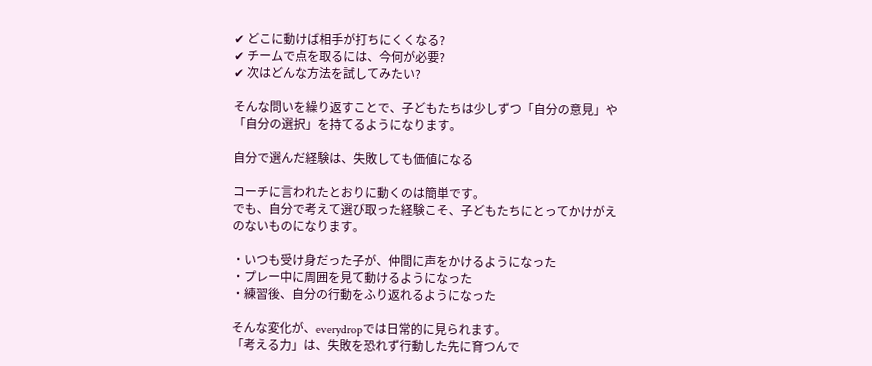✔ どこに動けば相手が打ちにくくなる?
✔ チームで点を取るには、今何が必要?
✔ 次はどんな方法を試してみたい?

そんな問いを繰り返すことで、子どもたちは少しずつ「自分の意見」や「自分の選択」を持てるようになります。

自分で選んだ経験は、失敗しても価値になる

コーチに言われたとおりに動くのは簡単です。
でも、自分で考えて選び取った経験こそ、子どもたちにとってかけがえのないものになります。

・いつも受け身だった子が、仲間に声をかけるようになった
・プレー中に周囲を見て動けるようになった
・練習後、自分の行動をふり返れるようになった

そんな変化が、everydropでは日常的に見られます。
「考える力」は、失敗を恐れず行動した先に育つんで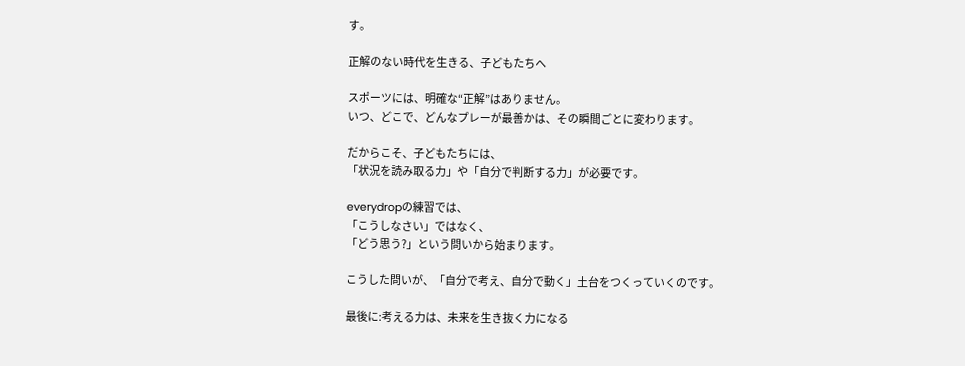す。

正解のない時代を生きる、子どもたちへ

スポーツには、明確な“正解”はありません。
いつ、どこで、どんなプレーが最善かは、その瞬間ごとに変わります。

だからこそ、子どもたちには、
「状況を読み取る力」や「自分で判断する力」が必要です。

everydropの練習では、
「こうしなさい」ではなく、
「どう思う?」という問いから始まります。

こうした問いが、「自分で考え、自分で動く」土台をつくっていくのです。

最後に:考える力は、未来を生き抜く力になる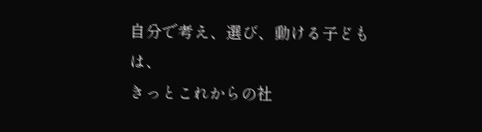自分で考え、選び、動ける子どもは、
きっとこれからの社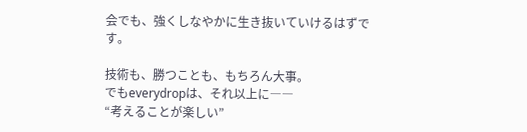会でも、強くしなやかに生き抜いていけるはずです。

技術も、勝つことも、もちろん大事。
でもeverydropは、それ以上に――
“考えることが楽しい”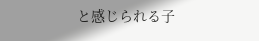と感じられる子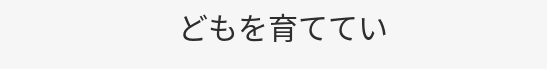どもを育ててい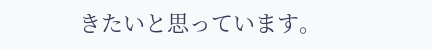きたいと思っています。